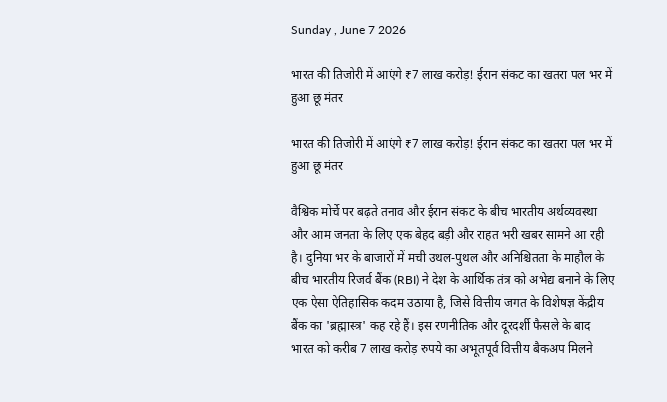Sunday , June 7 2026

भारत की तिजोरी में आएंगे ₹7 लाख करोड़! ईरान संकट का खतरा पल भर में हुआ छू मंतर

भारत की तिजोरी में आएंगे ₹7 लाख करोड़! ईरान संकट का खतरा पल भर में हुआ छू मंतर

वैश्विक मोर्चे पर बढ़ते तनाव और ईरान संकट के बीच भारतीय अर्थव्यवस्था और आम जनता के लिए एक बेहद बड़ी और राहत भरी खबर सामने आ रही है। दुनिया भर के बाजारों में मची उथल-पुथल और अनिश्चितता के माहौल के बीच भारतीय रिजर्व बैंक (RBI) ने देश के आर्थिक तंत्र को अभेद्य बनाने के लिए एक ऐसा ऐतिहासिक कदम उठाया है, जिसे वित्तीय जगत के विशेषज्ञ केंद्रीय बैंक का 'ब्रह्मास्त्र' कह रहे हैं। इस रणनीतिक और दूरदर्शी फैसले के बाद भारत को करीब 7 लाख करोड़ रुपये का अभूतपूर्व वित्तीय बैकअप मिलने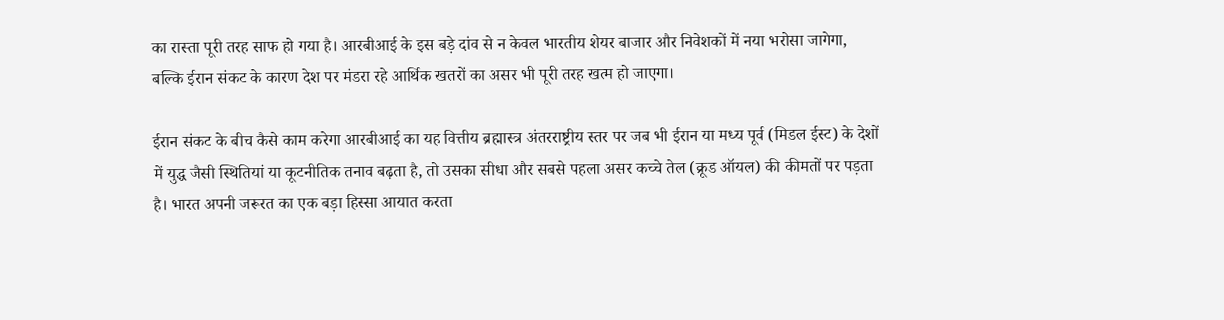का रास्ता पूरी तरह साफ हो गया है। आरबीआई के इस बड़े दांव से न केवल भारतीय शेयर बाजार और निवेशकों में नया भरोसा जागेगा, बल्कि ईरान संकट के कारण देश पर मंडरा रहे आर्थिक खतरों का असर भी पूरी तरह खत्म हो जाएगा।

ईरान संकट के बीच कैसे काम करेगा आरबीआई का यह वित्तीय ब्रह्मास्त्र अंतरराष्ट्रीय स्तर पर जब भी ईरान या मध्य पूर्व (मिडल ईस्ट) के देशों में युद्ध जैसी स्थितियां या कूटनीतिक तनाव बढ़ता है, तो उसका सीधा और सबसे पहला असर कच्चे तेल (क्रूड ऑयल) की कीमतों पर पड़ता है। भारत अपनी जरूरत का एक बड़ा हिस्सा आयात करता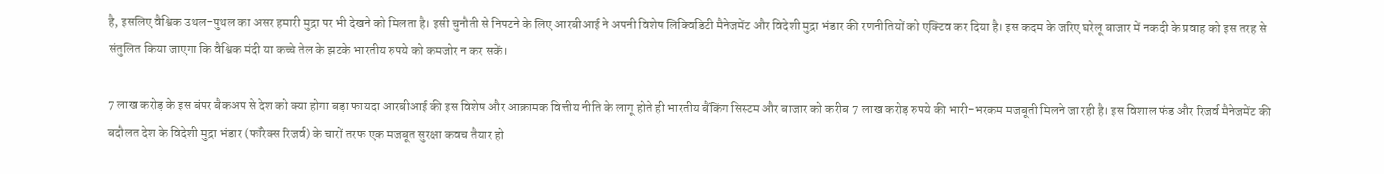है, इसलिए वैश्विक उथल-पुथल का असर हमारी मुद्रा पर भी देखने को मिलता है। इसी चुनौती से निपटने के लिए आरबीआई ने अपनी विशेष लिक्विडिटी मैनेजमेंट और विदेशी मुद्रा भंडार की रणनीतियों को एक्टिव कर दिया है। इस कदम के जरिए घरेलू बाजार में नकदी के प्रवाह को इस तरह से संतुलित किया जाएगा कि वैश्विक मंदी या कच्चे तेल के झटके भारतीय रुपये को कमजोर न कर सकें।

7 लाख करोड़ के इस बंपर बैकअप से देश को क्या होगा बड़ा फायदा आरबीआई की इस विशेष और आक्रामक वित्तीय नीति के लागू होते ही भारतीय बैंकिंग सिस्टम और बाजार को करीब 7 लाख करोड़ रुपये की भारी-भरकम मजबूती मिलने जा रही है। इस विशाल फंड और रिजर्व मैनेजमेंट की बदौलत देश के विदेशी मुद्रा भंडार (फॉरेक्स रिजर्व) के चारों तरफ एक मजबूत सुरक्षा कवच तैयार हो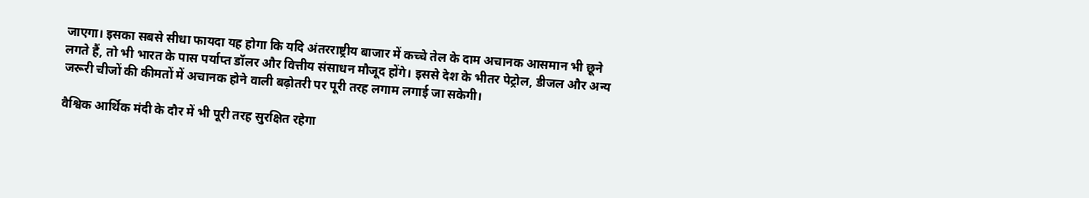जाएगा। इसका सबसे सीधा फायदा यह होगा कि यदि अंतरराष्ट्रीय बाजार में कच्चे तेल के दाम अचानक आसमान भी छूने लगते हैं, तो भी भारत के पास पर्याप्त डॉलर और वित्तीय संसाधन मौजूद होंगे। इससे देश के भीतर पेट्रोल, डीजल और अन्य जरूरी चीजों की कीमतों में अचानक होने वाली बढ़ोतरी पर पूरी तरह लगाम लगाई जा सकेगी।

वैश्विक आर्थिक मंदी के दौर में भी पूरी तरह सुरक्षित रहेगा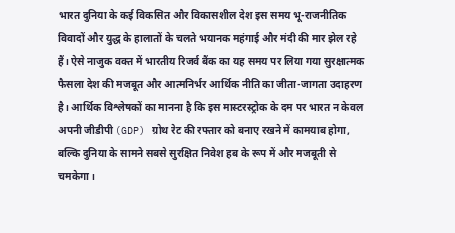भारत दुनिया के कई विकसित और विकासशील देश इस समय भू-राजनीतिक विवादों और युद्ध के हालातों के चलते भयानक महंगाई और मंदी की मार झेल रहे हैं। ऐसे नाजुक वक्त में भारतीय रिजर्व बैंक का यह समय पर लिया गया सुरक्षात्मक फैसला देश की मजबूत और आत्मनिर्भर आर्थिक नीति का जीता-जागता उदाहरण है। आर्थिक विश्लेषकों का मानना है कि इस मास्टरस्ट्रोक के दम पर भारत न केवल अपनी जीडीपी (GDP) ग्रोथ रेट की रफ्तार को बनाए रखने में कामयाब होगा, बल्कि दुनिया के सामने सबसे सुरक्षित निवेश हब के रूप में और मजबूती से चमकेगा।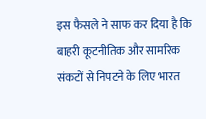इस फैसले ने साफ कर दिया है कि बाहरी कूटनीतिक और सामरिक संकटों से निपटने के लिए भारत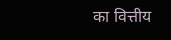का वित्तीय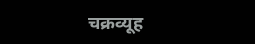चक्रव्यूह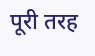पूरी तरह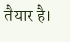तैयार है।